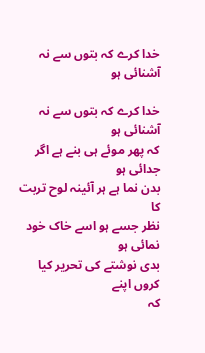خدا کرے کہ بتوں سے نہ آشنائی ہو

خدا کرے کہ بتوں سے نہ آشنائی ہو
کہ پھر موئے ہی بنے ہے اگر جدائی ہو
بدن نما ہے ہر آئینہ لوح تربت کا
نظر جسے ہو اسے خاک خود نمائی ہو
بدی نوشتے کی تحریر کیا کروں اپنے
کہ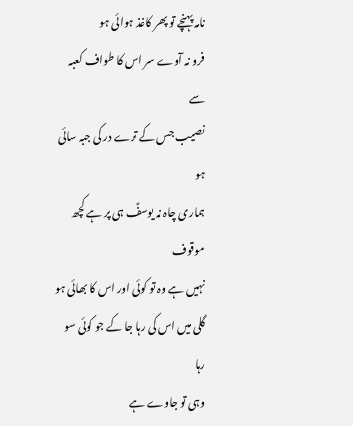نامہ پہنچے تو پھر کاغذ ہوائی ہو
فرو نہ آوے سر اس کا طواف کعبہ سے
نصیب جس کے ترے در کی جبہ سائی ہو
ہماری چاہ نہ یوسفؑ ہی پر ہے کچھ موقوف
نہیں ہے وہ تو کوئی اور اس کا بھائی ہو
گلی میں اس کی رہا جا کے جو کوئی سو رہا
وہی تو جاوے ہے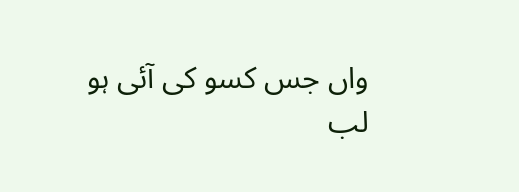واں جس کسو کی آئی ہو
لب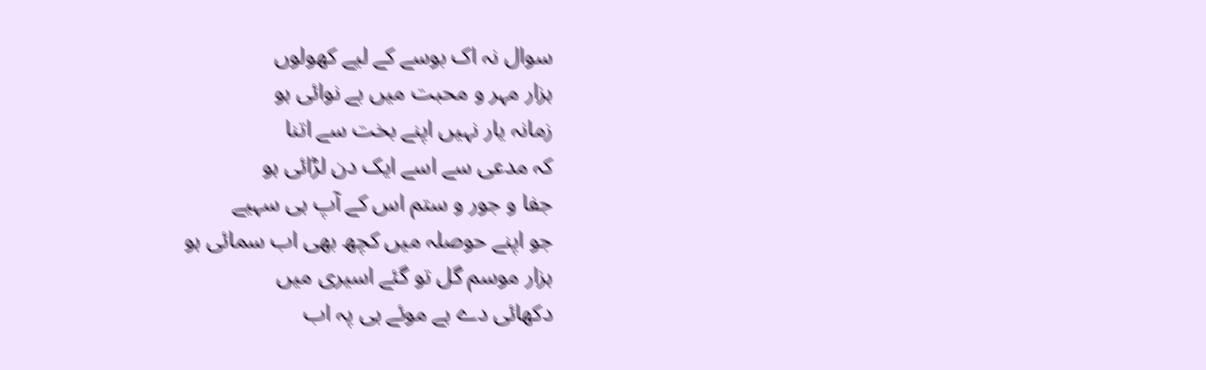سوال نہ اک بوسے کے لیے کھولوں
ہزار مہر و محبت میں بے نوائی ہو
زمانہ یار نہیں اپنے بخت سے اتنا
کہ مدعی سے اسے ایک دن لڑائی ہو
جفا و جور و ستم اس کے آپ ہی سہیے
جو اپنے حوصلہ میں کچھ بھی اب سمائی ہو
ہزار موسم گل تو گئے اسیری میں
دکھائی دے ہے موئے ہی پہ اب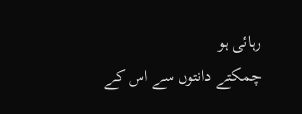رہائی ہو
چمکتے دانتوں سے اس کے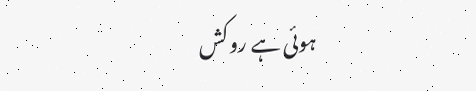ہوئی ہے روکش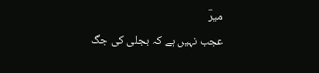میرؔ
عجب نہیں ہے کہ بجلی کی جگ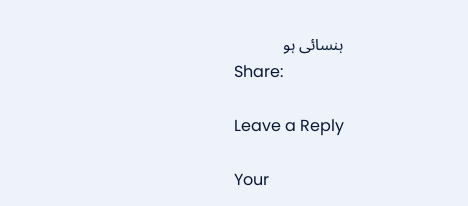ہنسائی ہو
Share:

Leave a Reply

Your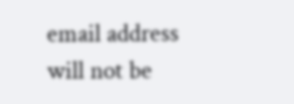email address will not be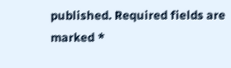published. Required fields are marked *